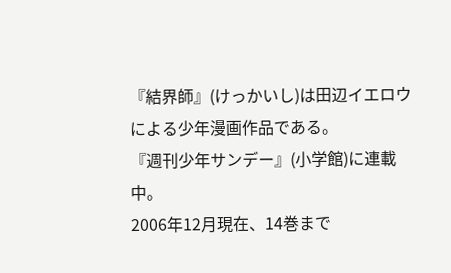『結界師』(けっかいし)は田辺イエロウによる少年漫画作品である。
『週刊少年サンデー』(小学館)に連載中。
2006年12月現在、14巻まで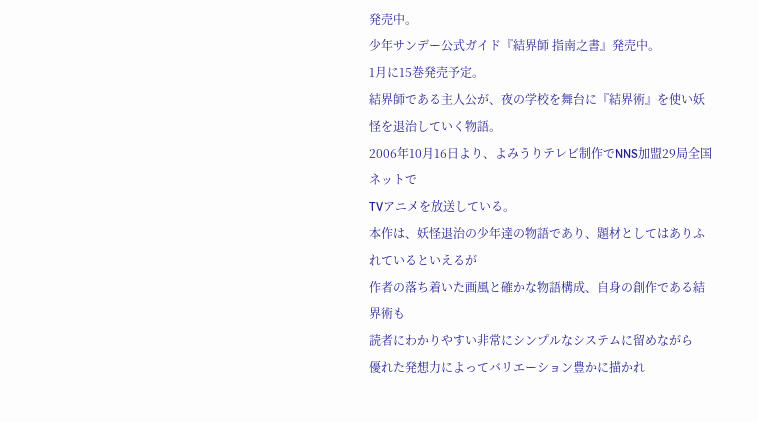発売中。
少年サンデー公式ガイド『結界師 指南之書』発売中。
1月に15巻発売予定。
結界師である主人公が、夜の学校を舞台に『結界術』を使い妖怪を退治していく物語。
2006年10月16日より、よみうりテレビ制作でNNS加盟29局全国ネットで
TVアニメを放送している。
本作は、妖怪退治の少年達の物語であり、題材としてはありふれているといえるが
作者の落ち着いた画風と確かな物語構成、自身の創作である結界術も
読者にわかりやすい非常にシンプルなシステムに留めながら
優れた発想力によってバリエーション豊かに描かれ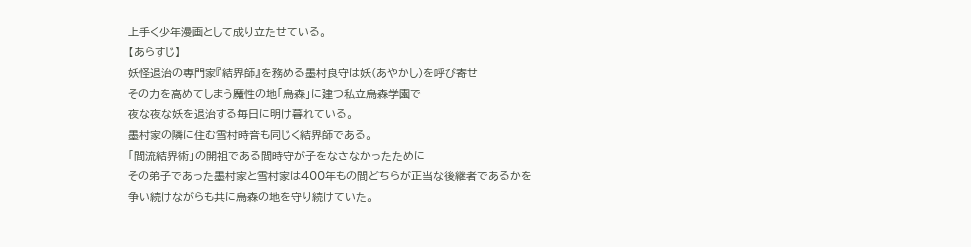上手く少年漫画として成り立たせている。
【あらすじ】
妖怪退治の専門家『結界師』を務める墨村良守は妖(あやかし)を呼び寄せ
その力を高めてしまう魔性の地「烏森」に建つ私立烏森学園で
夜な夜な妖を退治する毎日に明け暮れている。
墨村家の隣に住む雪村時音も同じく結界師である。
「間流結界術」の開祖である間時守が子をなさなかったために
その弟子であった墨村家と雪村家は400年もの間どちらが正当な後継者であるかを
争い続けながらも共に烏森の地を守り続けていた。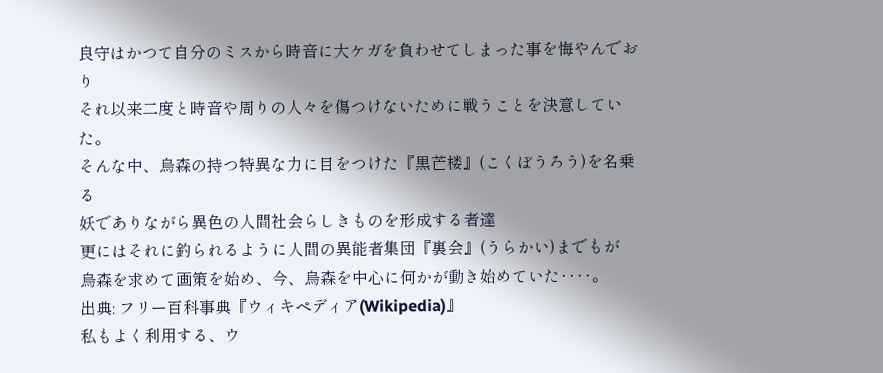良守はかつて自分のミスから時音に大ケガを負わせてしまった事を悔やんでおり
それ以来二度と時音や周りの人々を傷つけないために戦うことを決意していた。
そんな中、烏森の持つ特異な力に目をつけた『黒芒楼』(こくぼうろう)を名乗る
妖でありながら異色の人間社会らしきものを形成する者達
更にはそれに釣られるように人間の異能者集団『裏会』(うらかい)までもが
烏森を求めて画策を始め、今、烏森を中心に何かが動き始めていた‥‥。
出典: フリー百科事典『ウィキペディア(Wikipedia)』
私もよく利用する、ウ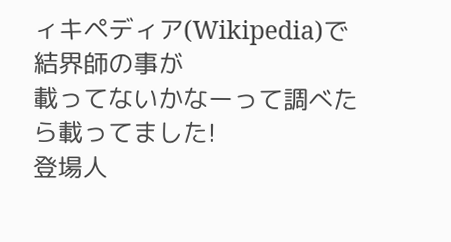ィキペディア(Wikipedia)で結界師の事が
載ってないかなーって調べたら載ってました!
登場人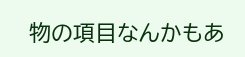物の項目なんかもあ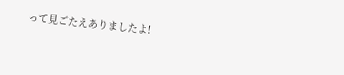って見ごたえありましたよ!